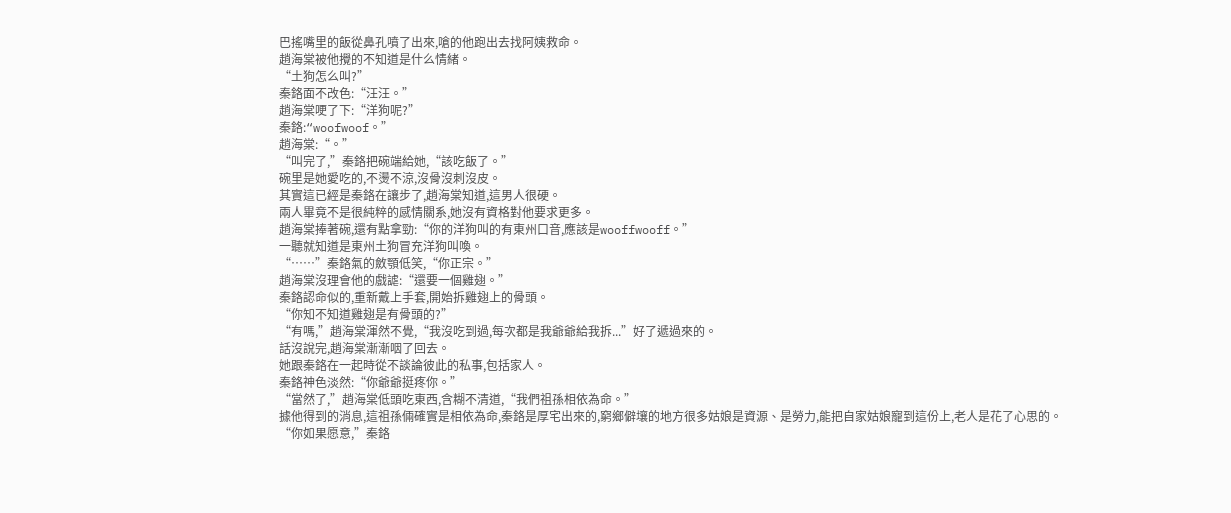巴搖嘴里的飯從鼻孔噴了出來,嗆的他跑出去找阿姨救命。
趙海棠被他攪的不知道是什么情緒。
“土狗怎么叫?”
秦鉻面不改色:“汪汪。”
趙海棠哽了下:“洋狗呢?”
秦鉻:“woofwoof。”
趙海棠:“。”
“叫完了,”秦鉻把碗端給她,“該吃飯了。”
碗里是她愛吃的,不燙不涼,沒骨沒刺沒皮。
其實這已經是秦鉻在讓步了,趙海棠知道,這男人很硬。
兩人畢竟不是很純粹的感情關系,她沒有資格對他要求更多。
趙海棠捧著碗,還有點拿勁:“你的洋狗叫的有東州口音,應該是wooffwooff。”
一聽就知道是東州土狗冒充洋狗叫喚。
“……”秦鉻氣的斂顎低笑,“你正宗。”
趙海棠沒理會他的戲謔:“還要一個雞翅。”
秦鉻認命似的,重新戴上手套,開始拆雞翅上的骨頭。
“你知不知道雞翅是有骨頭的?”
“有嗎,”趙海棠渾然不覺,“我沒吃到過,每次都是我爺爺給我拆...”好了遞過來的。
話沒說完,趙海棠漸漸咽了回去。
她跟秦鉻在一起時從不談論彼此的私事,包括家人。
秦鉻神色淡然:“你爺爺挺疼你。”
“當然了,”趙海棠低頭吃東西,含糊不清道,“我們祖孫相依為命。”
據他得到的消息,這祖孫倆確實是相依為命,秦鉻是厚宅出來的,窮鄉僻壤的地方很多姑娘是資源、是勞力,能把自家姑娘寵到這份上,老人是花了心思的。
“你如果愿意,”秦鉻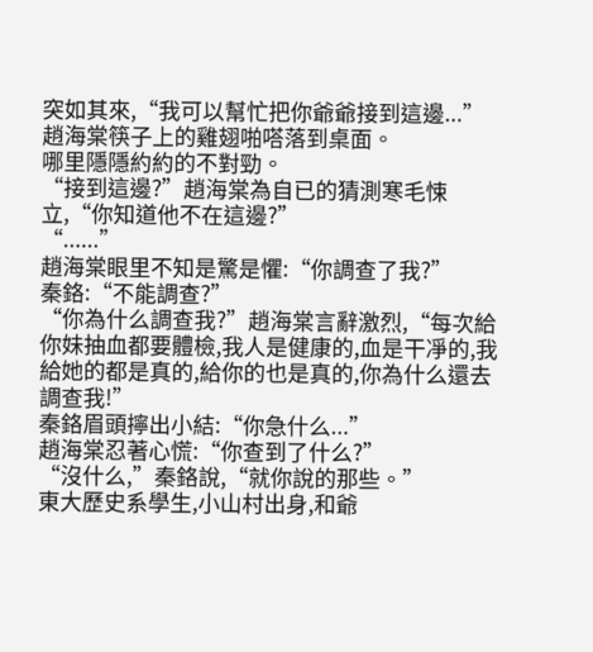突如其來,“我可以幫忙把你爺爺接到這邊...”
趙海棠筷子上的雞翅啪嗒落到桌面。
哪里隱隱約約的不對勁。
“接到這邊?”趙海棠為自已的猜測寒毛悚立,“你知道他不在這邊?”
“......”
趙海棠眼里不知是驚是懼:“你調查了我?”
秦鉻:“不能調查?”
“你為什么調查我?”趙海棠言辭激烈,“每次給你妹抽血都要體檢,我人是健康的,血是干凈的,我給她的都是真的,給你的也是真的,你為什么還去調查我!”
秦鉻眉頭擰出小結:“你急什么...”
趙海棠忍著心慌:“你查到了什么?”
“沒什么,”秦鉻說,“就你說的那些。”
東大歷史系學生,小山村出身,和爺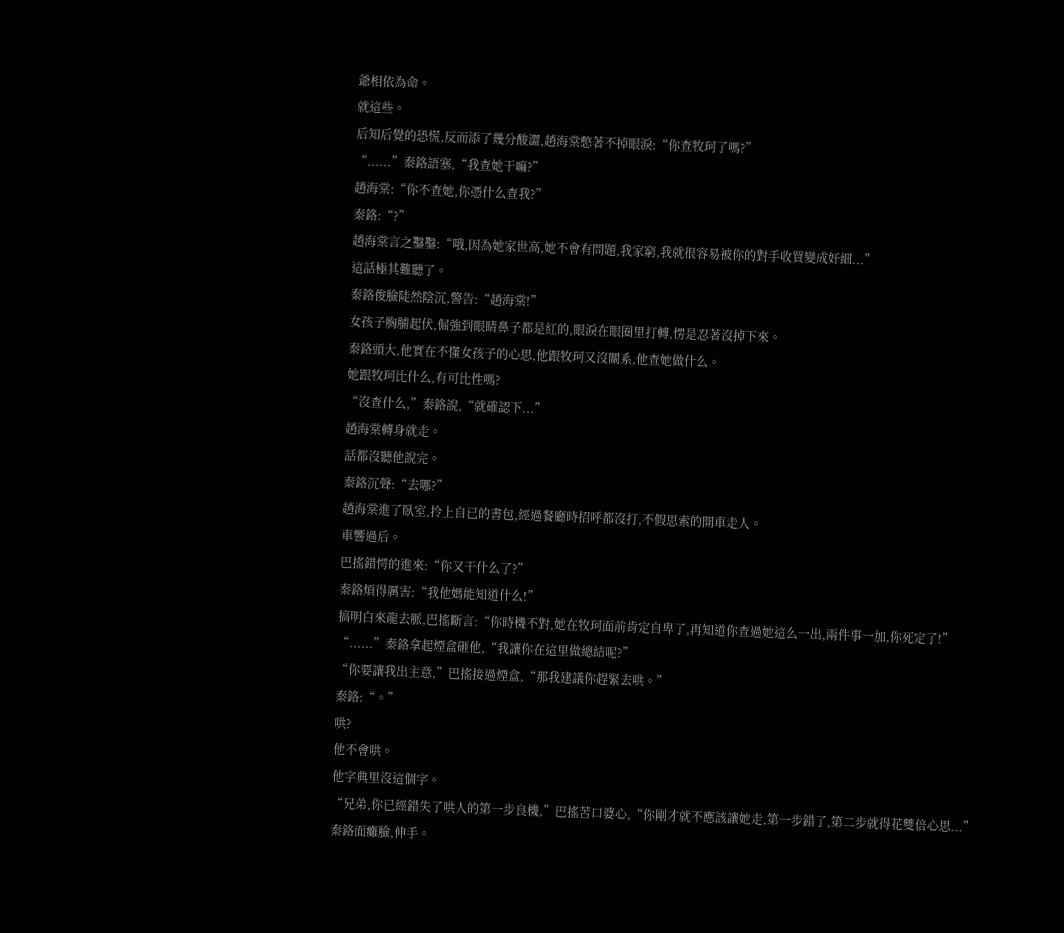爺相依為命。
就這些。
后知后覺的恐慌,反而添了幾分酸澀,趙海棠憋著不掉眼淚:“你查牧珂了嗎?”
“......”秦鉻語塞,“我查她干嘛?”
趙海棠:“你不查她,你憑什么查我?”
秦鉻:“?”
趙海棠言之鑿鑿:“哦,因為她家世高,她不會有問題,我家窮,我就很容易被你的對手收買變成奸細...”
這話極其難聽了。
秦鉻俊臉陡然陰沉,警告:“趙海棠!”
女孩子胸脯起伏,倔強到眼睛鼻子都是紅的,眼淚在眼圈里打轉,愣是忍著沒掉下來。
秦鉻頭大,他實在不懂女孩子的心思,他跟牧珂又沒關系,他查她做什么。
她跟牧珂比什么,有可比性嗎?
“沒查什么,”秦鉻說,“就確認下...”
趙海棠轉身就走。
話都沒聽他說完。
秦鉻沉聲:“去哪?”
趙海棠進了臥室,拎上自已的書包,經過餐廳時招呼都沒打,不假思索的開車走人。
車響過后。
巴搖錯愕的進來:“你又干什么了?”
秦鉻煩得厲害:“我他媽能知道什么!”
搞明白來龍去脈,巴搖斷言:“你時機不對,她在牧珂面前肯定自卑了,再知道你查過她這么一出,兩件事一加,你死定了!”
“......”秦鉻拿起煙盒砸他,“我讓你在這里做總結呢?”
“你要讓我出主意,”巴搖接過煙盒,“那我建議你趕緊去哄。”
秦鉻:“。”
哄?
他不會哄。
他字典里沒這個字。
“兄弟,你已經錯失了哄人的第一步良機,”巴搖苦口婆心,“你剛才就不應該讓她走,第一步錯了,第二步就得花雙倍心思...”
秦鉻面癱臉,伸手。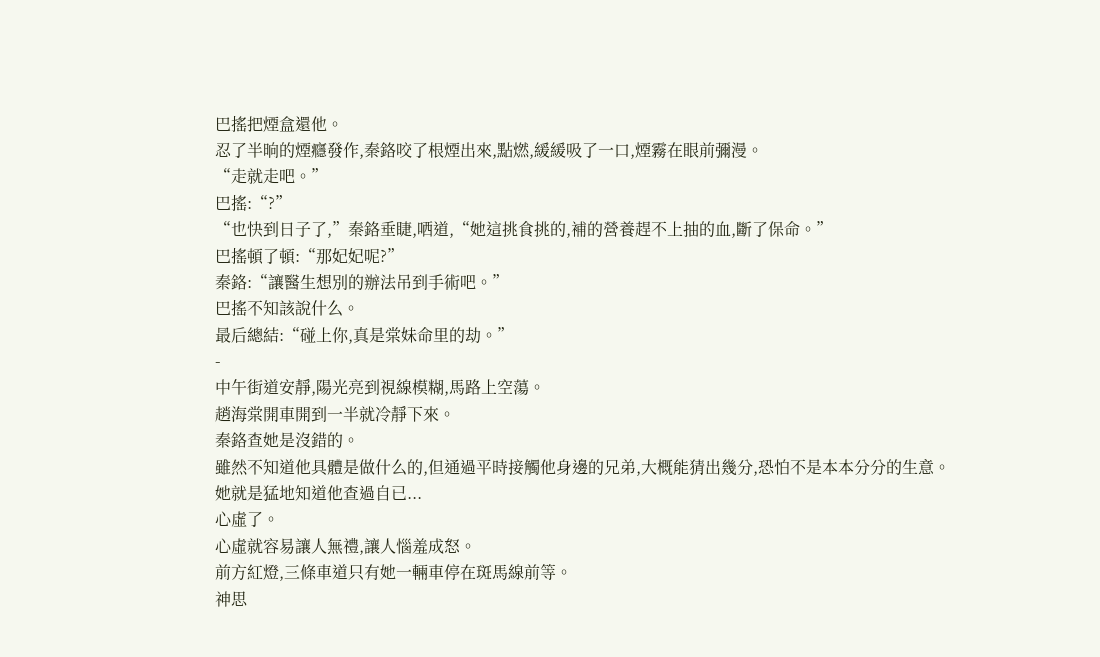巴搖把煙盒還他。
忍了半晌的煙癮發作,秦鉻咬了根煙出來,點燃,緩緩吸了一口,煙霧在眼前彌漫。
“走就走吧。”
巴搖:“?”
“也快到日子了,”秦鉻垂睫,哂道,“她這挑食挑的,補的營養趕不上抽的血,斷了保命。”
巴搖頓了頓:“那妃妃呢?”
秦鉻:“讓醫生想別的辦法吊到手術吧。”
巴搖不知該說什么。
最后總結:“碰上你,真是棠妹命里的劫。”
-
中午街道安靜,陽光亮到視線模糊,馬路上空蕩。
趙海棠開車開到一半就冷靜下來。
秦鉻查她是沒錯的。
雖然不知道他具體是做什么的,但通過平時接觸他身邊的兄弟,大概能猜出幾分,恐怕不是本本分分的生意。
她就是猛地知道他查過自已...
心虛了。
心虛就容易讓人無禮,讓人惱羞成怒。
前方紅燈,三條車道只有她一輛車停在斑馬線前等。
神思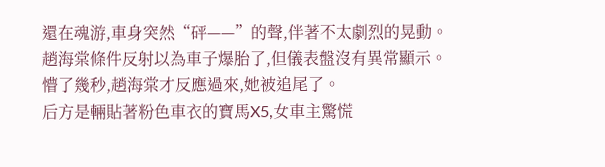還在魂游,車身突然“砰——”的聲,伴著不太劇烈的晃動。
趙海棠條件反射以為車子爆胎了,但儀表盤沒有異常顯示。
懵了幾秒,趙海棠才反應過來,她被追尾了。
后方是輛貼著粉色車衣的寶馬X5,女車主驚慌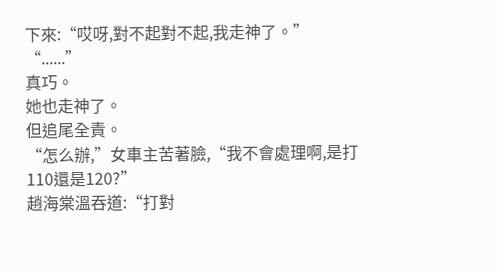下來:“哎呀,對不起對不起,我走神了。”
“......”
真巧。
她也走神了。
但追尾全責。
“怎么辦,”女車主苦著臉,“我不會處理啊,是打110還是120?”
趙海棠溫吞道:“打對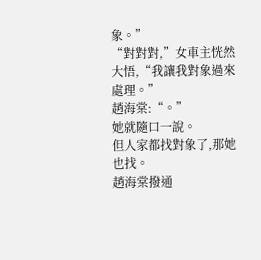象。”
“對對對,”女車主恍然大悟,“我讓我對象過來處理。”
趙海棠:“。”
她就隨口一說。
但人家都找對象了,那她也找。
趙海棠撥通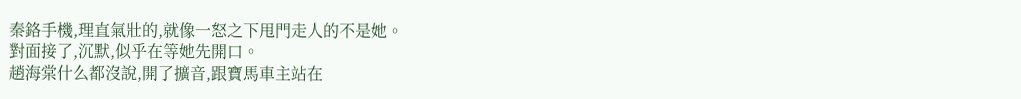秦鉻手機,理直氣壯的,就像一怒之下甩門走人的不是她。
對面接了,沉默,似乎在等她先開口。
趙海棠什么都沒說,開了擴音,跟寶馬車主站在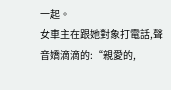一起。
女車主在跟她對象打電話,聲音嬌滴滴的:“親愛的,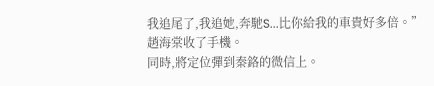我追尾了,我追她,奔馳S...比你給我的車貴好多倍。”
趙海棠收了手機。
同時,將定位彈到秦鉻的微信上。